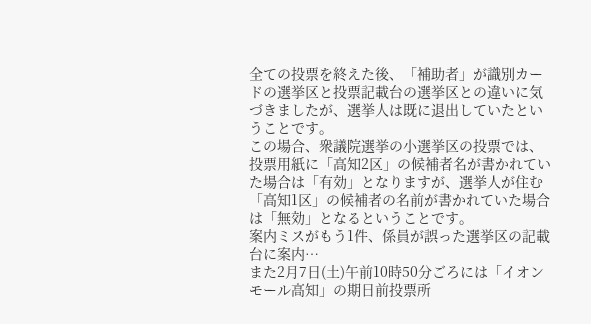全ての投票を終えた後、「補助者」が識別カードの選挙区と投票記載台の選挙区との違いに気づきましたが、選挙人は既に退出していたということです。
この場合、衆議院選挙の小選挙区の投票では、投票用紙に「高知2区」の候補者名が書かれていた場合は「有効」となりますが、選挙人が住む「高知1区」の候補者の名前が書かれていた場合は「無効」となるということです。
案内ミスがもう1件、係員が誤った選挙区の記載台に案内…
また2月7日(土)午前10時50分ごろには「イオンモール高知」の期日前投票所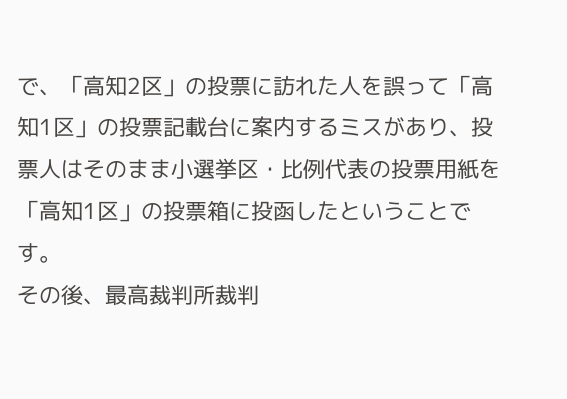で、「高知2区」の投票に訪れた人を誤って「高知1区」の投票記載台に案内するミスがあり、投票人はそのまま小選挙区・比例代表の投票用紙を「高知1区」の投票箱に投函したということです。
その後、最高裁判所裁判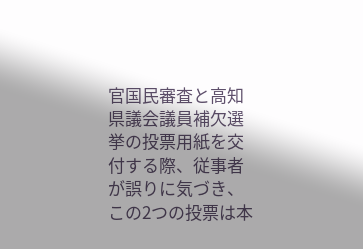官国民審査と高知県議会議員補欠選挙の投票用紙を交付する際、従事者が誤りに気づき、この2つの投票は本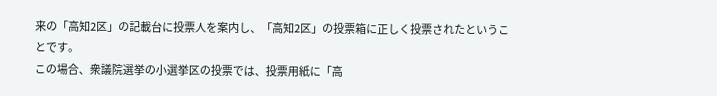来の「高知2区」の記載台に投票人を案内し、「高知2区」の投票箱に正しく投票されたということです。
この場合、衆議院選挙の小選挙区の投票では、投票用紙に「高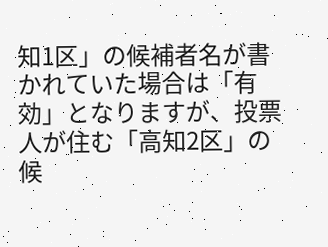知1区」の候補者名が書かれていた場合は「有効」となりますが、投票人が住む「高知2区」の候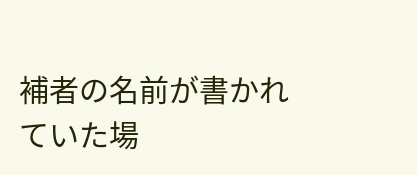補者の名前が書かれていた場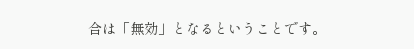合は「無効」となるということです。